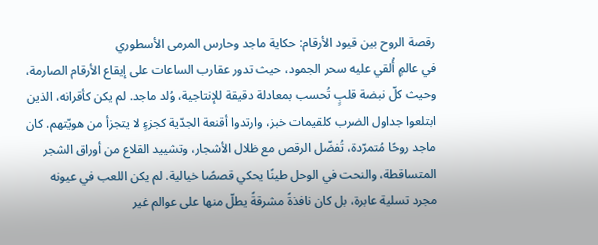رقصة الروح بين قيود الأرقام: حكاية ماجد وحارس المرمى الأسطوري
في عالمٍ أُلقي عليه سحر الجمود، حيث تدور عقارب الساعات على إيقاع الأرقام الصارمة، وحيث كلّ نبضة قلبٍ تُحسب بمعادلة دقيقة للإنتاجية، وُلد ماجد. لم يكن كأقرانه، الذين ابتلعوا جداول الضرب كلقيمات خبز، وارتدوا أقنعة الجدّية كجزءٍ لا يتجزأ من هويّتهم. كان ماجد روحًا مُتمرّدة، تُفضّل الرقص مع ظلال الأشجار، وتشييد القلاع من أوراق الشجر المتساقطة، والنحت في الوحل طينًا يحكي قصصًا خيالية. لم يكن اللعب في عيونه مجرد تسلية عابرة، بل كان نافذةً مشرقةً يطلّ منها على عوالم غير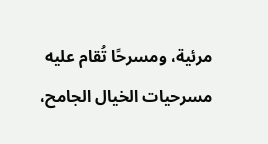مرئية، ومسرحًا تُقام عليه مسرحيات الخيال الجامح،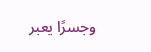وجسرًا يعبر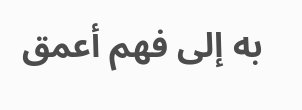به إلى فهم أعمق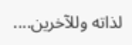لذاته وللآخرين....